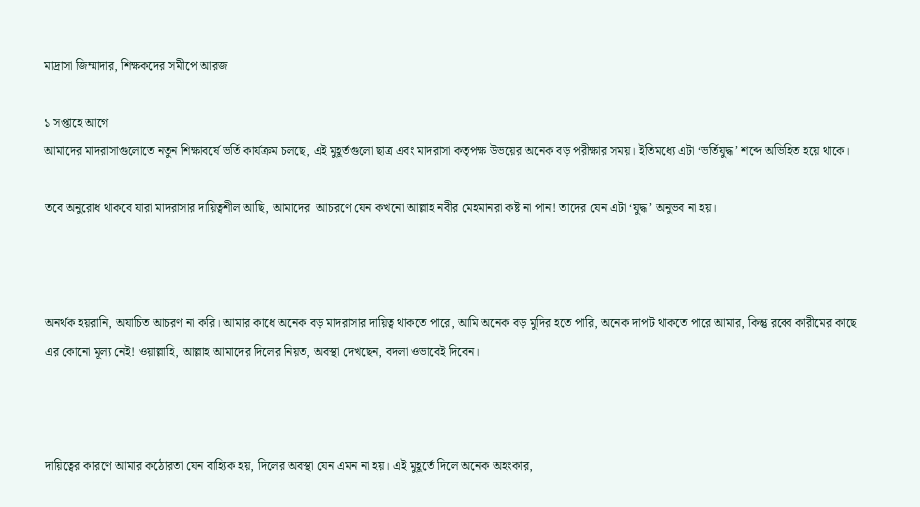মাদ্রাসা জিম্মাদার, শিক্ষকদের সমীপে আরজ

১ সপ্তাহে আগে
আমাদের মাদরাসাগুলোতে নতুন শিক্ষাবর্ষে ভর্তি কার্যক্রম চলছে, এই মুহূর্তগুলো ছাত্র এবং মাদরাসা কতৃপক্ষ উভয়ের অনেক বড় পরীক্ষার সময়। ইতিমধ্যে এটা ‘ভর্তিযুদ্ধ’ শব্দে অভিহিত হয়ে থাকে।

তবে অনুরোধ থাকবে যারা মাদরাসার দায়িত্বশীল আছি, আমাদের  আচরণে যেন কখনো আল্লাহ নবীর মেহমানরা কষ্ট না পান! তাদের যেন এটা ‘যুদ্ধ’ অনুভব না হয়।



অনর্থক হয়রানি, অযাচিত আচরণ না করি। আমার কাধে অনেক বড় মাদরাসার দায়িত্ব থাকতে পারে, আমি অনেক বড় মুদির হতে পারি, অনেক দাপট থাকতে পারে আমার, কিন্তু রব্বে কারীমের কাছে এর কোনো মূল্য নেই! ওয়াল্লাহি, আল্লাহ আমাদের দিলের নিয়ত, অবস্থা দেখছেন, বদলা ওভাবেই দিবেন।



দায়িত্বের কারণে আমার কঠোরতা যেন বাহ্যিক হয়, দিলের অবস্থা যেন এমন না হয়। এই মুহূর্তে দিলে অনেক অহংকার,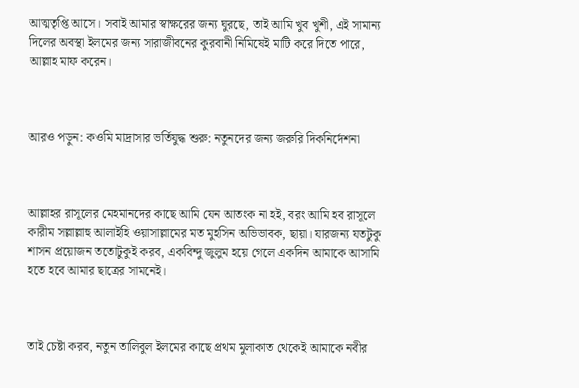আত্মতৃপ্তি আসে। সবাই আমার স্বাক্ষরের জন্য ঘুরছে, তাই আমি খুব খুশী, এই সামান্য দিলের অবস্থা ইলমের জন্য সারাজীবনের কুরবানী নিমিষেই মাটি করে দিতে পারে, আল্লাহ মাফ করেন।



আরও পড়ুন: কওমি মাদ্রাসার ভর্তিযুদ্ধ শুরু: নতুনদের জন্য জরুরি দিকনির্দেশনা



আল্লাহর রাসূলের মেহমানদের কাছে আমি যেন আতংক না হই, বরং আমি হব রাসূলে কারীম সল্লাল্লাহু আলাইহি ওয়াসাল্লামের মত মুহসিন অভিভাবক, ছায়া। যারজন্য যতটুকু শাসন প্রয়োজন ততোটুকুই করব, একবিন্দু জুলুম হয়ে গেলে একদিন আমাকে আসামি হতে হবে আমার ছাত্রের সামনেই।



তাই চেষ্টা করব, নতুন তালিবুল ইলমের কাছে প্রথম মুলাকাত থেকেই আমাকে নবীর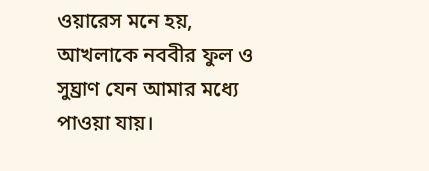ওয়ারেস মনে হয়, আখলাকে নববীর ফুল ও সুঘ্রাণ যেন আমার মধ্যে পাওয়া যায়।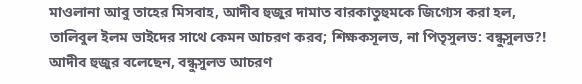মাওলানা আবু তাহের মিসবাহ, আদীব হুজুর দামাত বারকাতুহুমকে জিগ্যেস করা হল, তালিবুল ইলম ভাইদের সাথে কেমন আচরণ করব; শিক্ষকসূলভ, না পিতৃসুলভ: বন্ধুসুলভ?! আদীব হুজুর বলেছেন, বন্ধুসুলভ আচরণ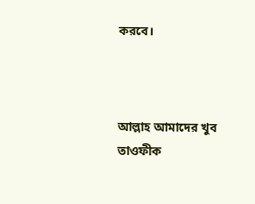করবে।



আল্লাহ আমাদের খুব তাওফীক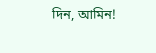দিন, আমিন!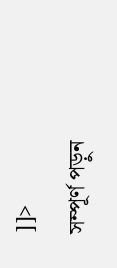]]>
সম্পূর্ণ পড়ুন